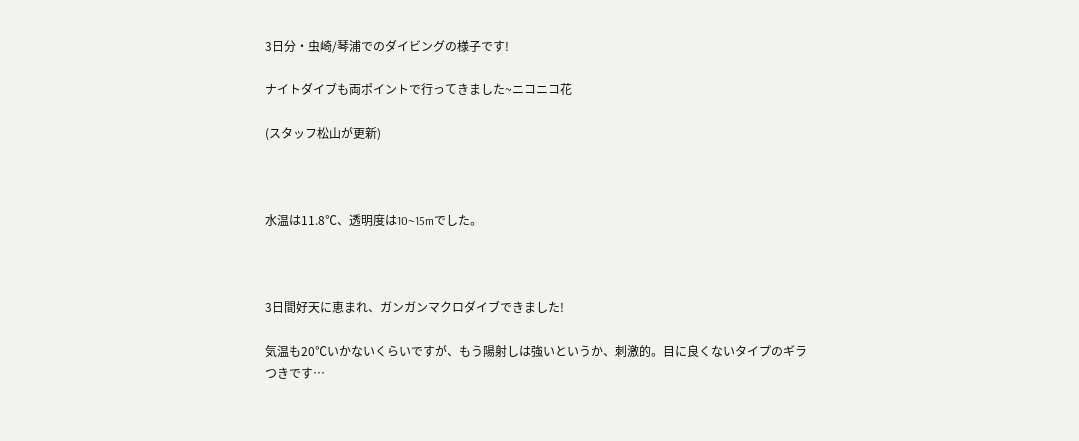3日分・虫崎/琴浦でのダイビングの様子です!

ナイトダイブも両ポイントで行ってきました~ニコニコ花

(スタッフ松山が更新)



水温は11.8℃、透明度は10~15mでした。



3日間好天に恵まれ、ガンガンマクロダイブできました!

気温も20℃いかないくらいですが、もう陽射しは強いというか、刺激的。目に良くないタイプのギラつきです…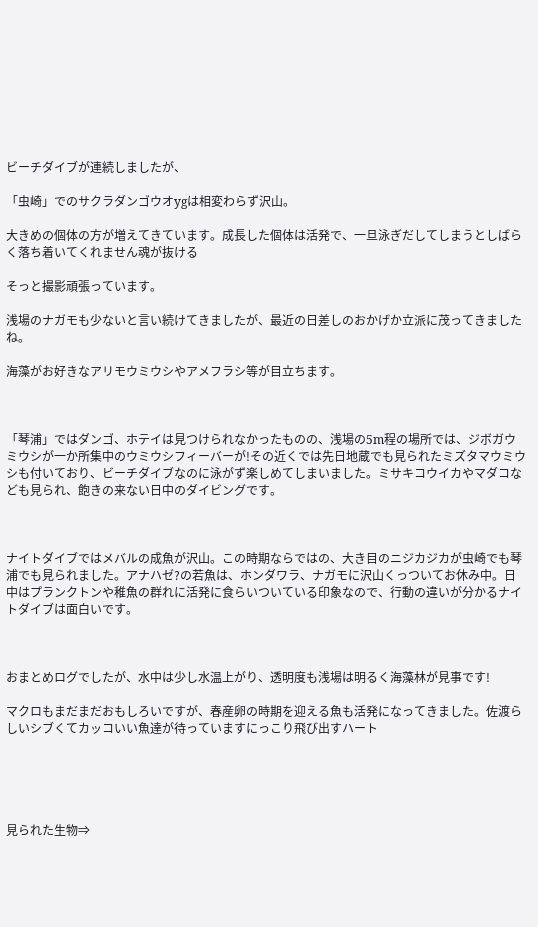ビーチダイブが連続しましたが、

「虫崎」でのサクラダンゴウオygは相変わらず沢山。

大きめの個体の方が増えてきています。成長した個体は活発で、一旦泳ぎだしてしまうとしばらく落ち着いてくれません魂が抜ける

そっと撮影頑張っています。

浅場のナガモも少ないと言い続けてきましたが、最近の日差しのおかげか立派に茂ってきましたね。

海藻がお好きなアリモウミウシやアメフラシ等が目立ちます。



「琴浦」ではダンゴ、ホテイは見つけられなかったものの、浅場の5m程の場所では、ジボガウミウシが一か所集中のウミウシフィーバーが!その近くでは先日地蔵でも見られたミズタマウミウシも付いており、ビーチダイブなのに泳がず楽しめてしまいました。ミサキコウイカやマダコなども見られ、飽きの来ない日中のダイビングです。



ナイトダイブではメバルの成魚が沢山。この時期ならではの、大き目のニジカジカが虫崎でも琴浦でも見られました。アナハゼ?の若魚は、ホンダワラ、ナガモに沢山くっついてお休み中。日中はプランクトンや稚魚の群れに活発に食らいついている印象なので、行動の違いが分かるナイトダイブは面白いです。



おまとめログでしたが、水中は少し水温上がり、透明度も浅場は明るく海藻林が見事です!

マクロもまだまだおもしろいですが、春産卵の時期を迎える魚も活発になってきました。佐渡らしいシブくてカッコいい魚達が待っていますにっこり飛び出すハート





見られた生物⇒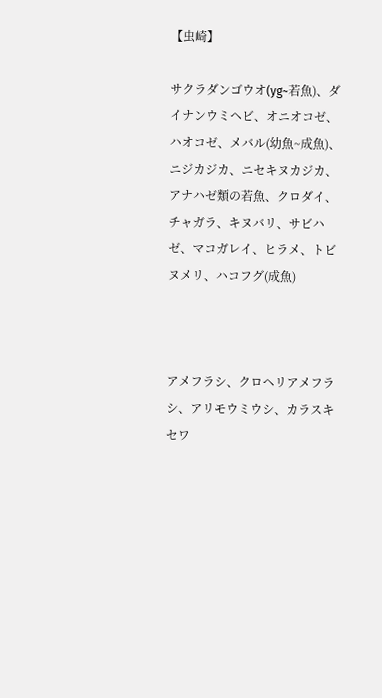【虫崎】

サクラダンゴウオ(yg~若魚)、ダイナンウミヘビ、オニオコゼ、ハオコゼ、メバル(幼魚~成魚)、ニジカジカ、ニセキヌカジカ、アナハゼ類の若魚、クロダイ、チャガラ、キヌバリ、サビハゼ、マコガレイ、ヒラメ、トビヌメリ、ハコフグ(成魚)



アメフラシ、クロヘリアメフラシ、アリモウミウシ、カラスキセワ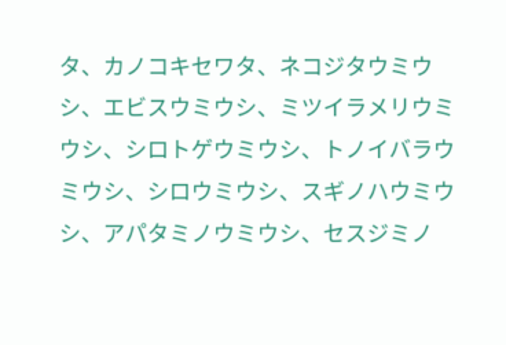タ、カノコキセワタ、ネコジタウミウシ、エビスウミウシ、ミツイラメリウミウシ、シロトゲウミウシ、トノイバラウミウシ、シロウミウシ、スギノハウミウシ、アパタミノウミウシ、セスジミノ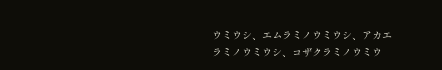ウミウシ、エムラミノウミウシ、アカエラミノウミウシ、コザクラミノウミウ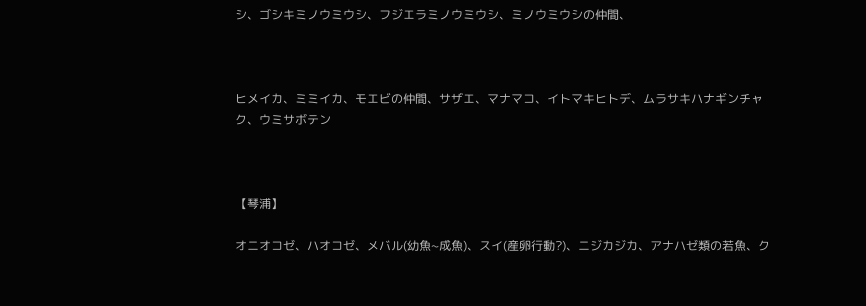シ、ゴシキミノウミウシ、フジエラミノウミウシ、ミノウミウシの仲間、



ヒメイカ、ミミイカ、モエビの仲間、サザエ、マナマコ、イトマキヒトデ、ムラサキハナギンチャク、ウミサボテン



【琴浦】

オニオコゼ、ハオコゼ、メバル(幼魚~成魚)、スイ(産卵行動?)、ニジカジカ、アナハゼ類の若魚、ク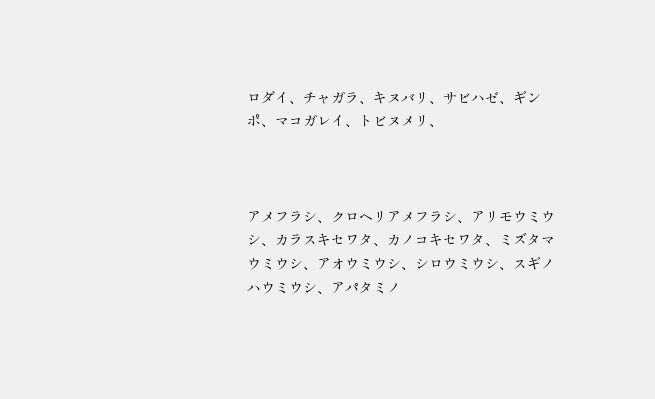ロダイ、チャガラ、キヌバリ、サビハゼ、ギンポ、マコガレイ、トビヌメリ、



アメフラシ、クロヘリアメフラシ、アリモウミウシ、カラスキセワタ、カノコキセワタ、ミズタマウミウシ、アオウミウシ、シロウミウシ、スギノハウミウシ、アパタミノ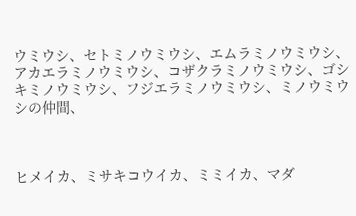ウミウシ、セトミノウミウシ、エムラミノウミウシ、アカエラミノウミウシ、コザクラミノウミウシ、ゴシキミノウミウシ、フジエラミノウミウシ、ミノウミウシの仲間、



ヒメイカ、ミサキコウイカ、ミミイカ、マダ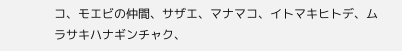コ、モエビの仲間、サザエ、マナマコ、イトマキヒトデ、ムラサキハナギンチャク、